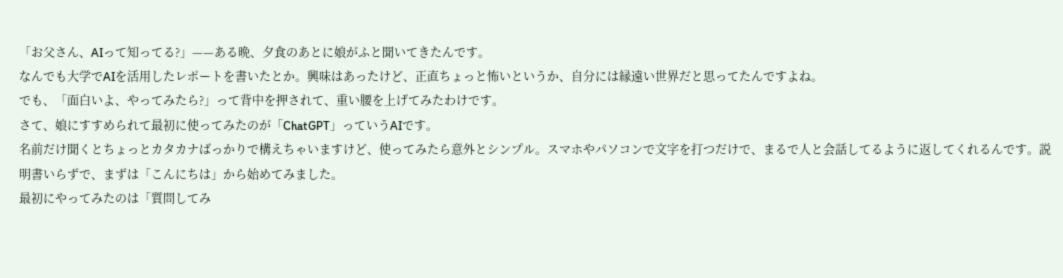「お父さん、AIって知ってる?」——ある晩、夕食のあとに娘がふと聞いてきたんです。
なんでも大学でAIを活用したレポートを書いたとか。興味はあったけど、正直ちょっと怖いというか、自分には縁遠い世界だと思ってたんですよね。
でも、「面白いよ、やってみたら?」って背中を押されて、重い腰を上げてみたわけです。
さて、娘にすすめられて最初に使ってみたのが「ChatGPT」っていうAIです。
名前だけ聞くとちょっとカタカナばっかりで構えちゃいますけど、使ってみたら意外とシンプル。スマホやパソコンで文字を打つだけで、まるで人と会話してるように返してくれるんです。説明書いらずで、まずは「こんにちは」から始めてみました。
最初にやってみたのは「質問してみ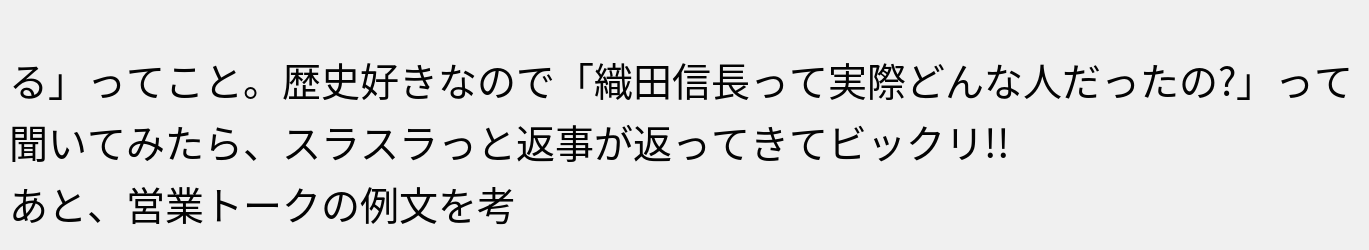る」ってこと。歴史好きなので「織田信長って実際どんな人だったの?」って聞いてみたら、スラスラっと返事が返ってきてビックリ!!
あと、営業トークの例文を考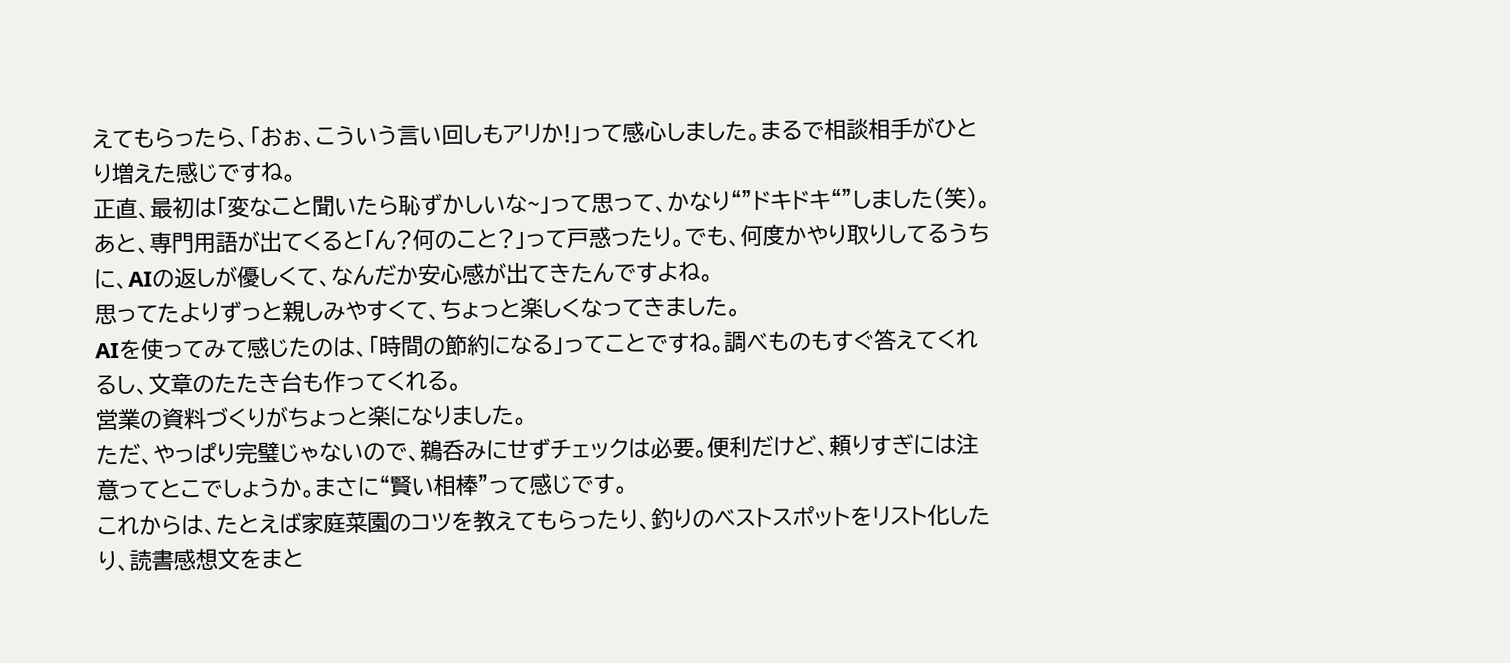えてもらったら、「おぉ、こういう言い回しもアリか!」って感心しました。まるで相談相手がひとり増えた感じですね。
正直、最初は「変なこと聞いたら恥ずかしいな~」って思って、かなり“”ドキドキ“”しました(笑)。
あと、専門用語が出てくると「ん?何のこと?」って戸惑ったり。でも、何度かやり取りしてるうちに、AIの返しが優しくて、なんだか安心感が出てきたんですよね。
思ってたよりずっと親しみやすくて、ちょっと楽しくなってきました。
AIを使ってみて感じたのは、「時間の節約になる」ってことですね。調べものもすぐ答えてくれるし、文章のたたき台も作ってくれる。
営業の資料づくりがちょっと楽になりました。
ただ、やっぱり完璧じゃないので、鵜呑みにせずチェックは必要。便利だけど、頼りすぎには注意ってとこでしょうか。まさに“賢い相棒”って感じです。
これからは、たとえば家庭菜園のコツを教えてもらったり、釣りのベストスポットをリスト化したり、読書感想文をまと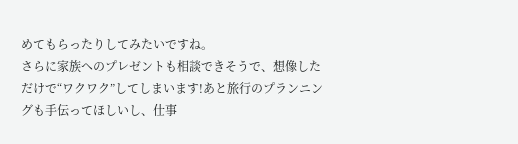めてもらったりしてみたいですね。
さらに家族へのプレゼントも相談できそうで、想像しただけで“ワクワク”してしまいます!あと旅行のプランニングも手伝ってほしいし、仕事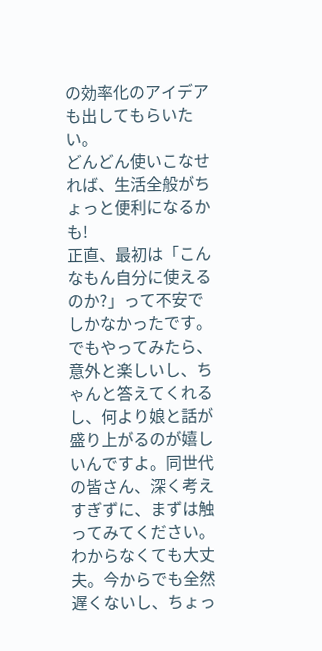の効率化のアイデアも出してもらいたい。
どんどん使いこなせれば、生活全般がちょっと便利になるかも!
正直、最初は「こんなもん自分に使えるのか?」って不安でしかなかったです。
でもやってみたら、意外と楽しいし、ちゃんと答えてくれるし、何より娘と話が盛り上がるのが嬉しいんですよ。同世代の皆さん、深く考えすぎずに、まずは触ってみてください。わからなくても大丈夫。今からでも全然遅くないし、ちょっ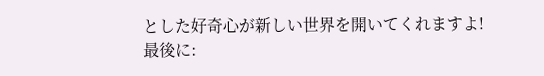とした好奇心が新しい世界を開いてくれますよ!
最後に: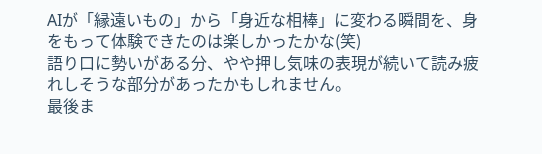AIが「縁遠いもの」から「身近な相棒」に変わる瞬間を、身をもって体験できたのは楽しかったかな(笑)
語り口に勢いがある分、やや押し気味の表現が続いて読み疲れしそうな部分があったかもしれません。
最後ま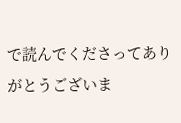で読んでくださってありがとうございま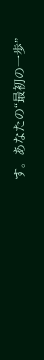す。あなたの“最初の一歩”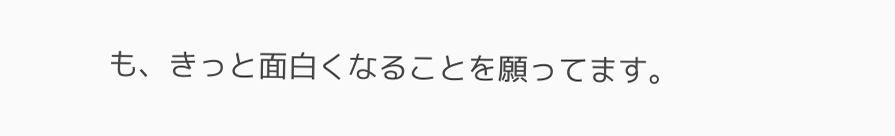も、きっと面白くなることを願ってます。